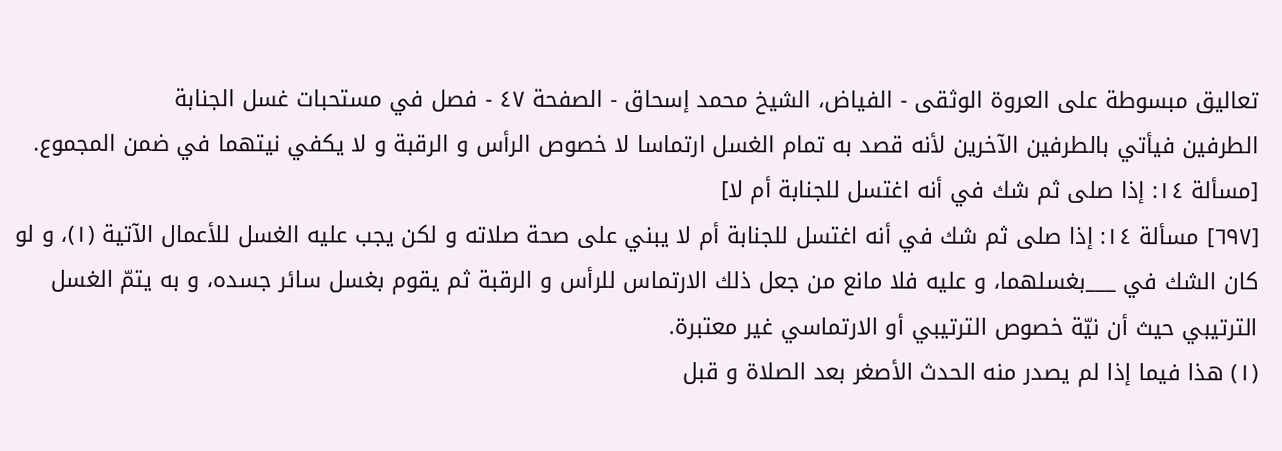تعاليق مبسوطة على العروة الوثقى - الفياض، الشيخ محمد إسحاق - الصفحة ٤٧ - فصل في مستحبات غسل الجنابة
الطرفين فيأتي بالطرفين الآخرين لأنه قصد به تمام الغسل ارتماسا لا خصوص الرأس و الرقبة و لا يكفي نيتهما في ضمن المجموع.
[مسألة ١٤: إذا صلى ثم شك في أنه اغتسل للجنابة أم لا]
[٦٩٧] مسألة ١٤: إذا صلى ثم شك في أنه اغتسل للجنابة أم لا يبني على صحة صلاته و لكن يجب عليه الغسل للأعمال الآتية (١)، و لو كان الشك في ___بغسلهما، و عليه فلا مانع من جعل ذلك الارتماس للرأس و الرقبة ثم يقوم بغسل سائر جسده، و به يتمّ الغسل الترتيبي حيث أن نيّة خصوص الترتيبي أو الارتماسي غير معتبرة.
(١) هذا فيما إذا لم يصدر منه الحدث الأصغر بعد الصلاة و قبل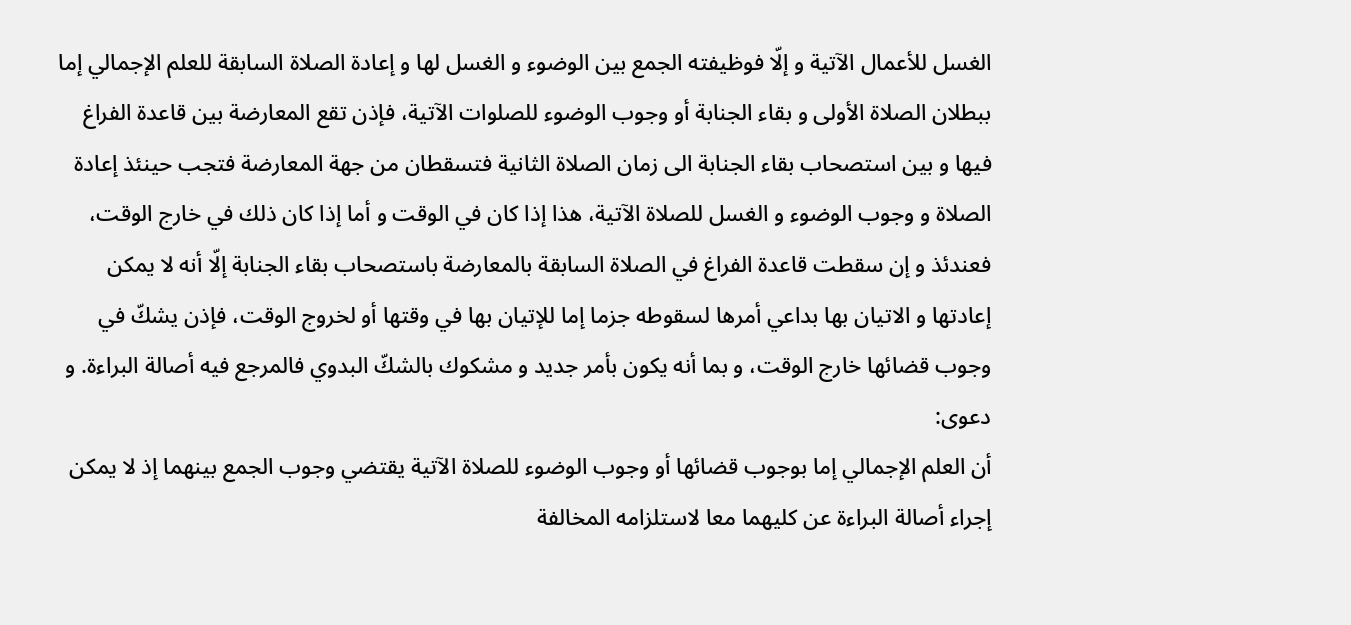الغسل للأعمال الآتية و إلّا فوظيفته الجمع بين الوضوء و الغسل لها و إعادة الصلاة السابقة للعلم الإجمالي إما ببطلان الصلاة الأولى و بقاء الجنابة أو وجوب الوضوء للصلوات الآتية، فإذن تقع المعارضة بين قاعدة الفراغ فيها و بين استصحاب بقاء الجنابة الى زمان الصلاة الثانية فتسقطان من جهة المعارضة فتجب حينئذ إعادة الصلاة و وجوب الوضوء و الغسل للصلاة الآتية، هذا إذا كان في الوقت و أما إذا كان ذلك في خارج الوقت، فعندئذ و إن سقطت قاعدة الفراغ في الصلاة السابقة بالمعارضة باستصحاب بقاء الجنابة إلّا أنه لا يمكن إعادتها و الاتيان بها بداعي أمرها لسقوطه جزما إما للإتيان بها في وقتها أو لخروج الوقت، فإذن يشكّ في وجوب قضائها خارج الوقت، و بما أنه يكون بأمر جديد و مشكوك بالشكّ البدوي فالمرجع فيه أصالة البراءة. و دعوى:
أن العلم الإجمالي إما بوجوب قضائها أو وجوب الوضوء للصلاة الآتية يقتضي وجوب الجمع بينهما إذ لا يمكن إجراء أصالة البراءة عن كليهما معا لاستلزامه المخالفة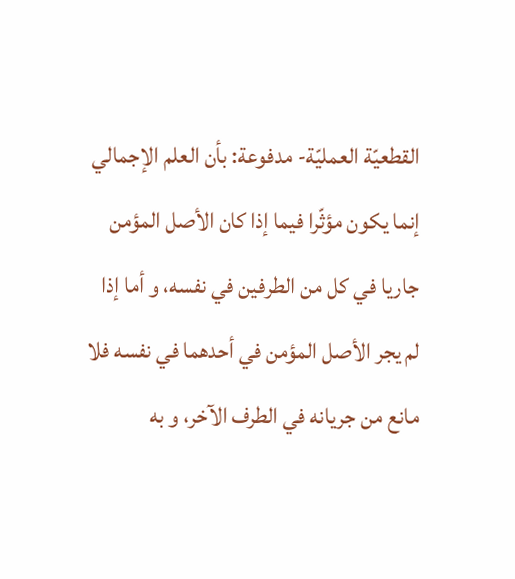القطعيّة العمليّة- مدفوعة: بأن العلم الإجمالي إنما يكون مؤثّرا فيما إذا كان الأصل المؤمن جاريا في كل من الطرفين في نفسه، و أما إذا لم يجر الأصل المؤمن في أحدهما في نفسه فلا مانع من جريانه في الطرف الآخر، و به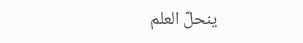ينحلّ العلم